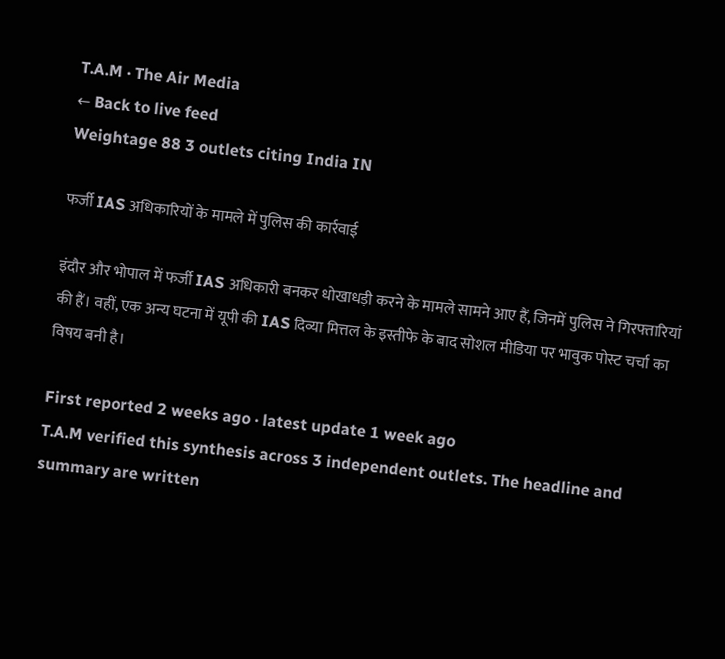T.A.M · The Air Media
← Back to live feed
Weightage 88 3 outlets citing India IN

फर्जी IAS अधिकारियों के मामले में पुलिस की कार्रवाई

इंदौर और भोपाल में फर्जी IAS अधिकारी बनकर धोखाधड़ी करने के मामले सामने आए हैं, जिनमें पुलिस ने गिरफ्तारियां की हैं। वहीं, एक अन्य घटना में यूपी की IAS दिव्या मित्तल के इस्तीफे के बाद सोशल मीडिया पर भावुक पोस्ट चर्चा का विषय बनी है।

First reported 2 weeks ago · latest update 1 week ago
T.A.M verified this synthesis across 3 independent outlets. The headline and summary are written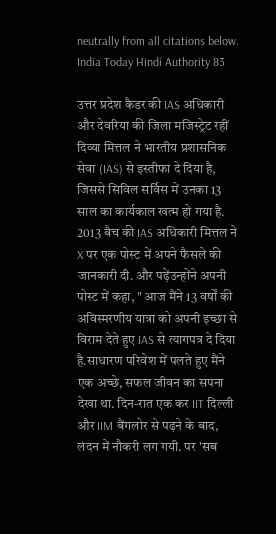neutrally from all citations below.
India Today Hindi Authority 83

उत्तर प्रदेश कैडर की IAS अधिकारी और देवरिया की जिला मजिस्ट्रेट रहीं दिव्या मित्तल ने भारतीय प्रशासनिक सेवा (IAS) से इस्तीफा दे दिया है, जिससे सिविल सर्विस में उनका 13 साल का कार्यकाल खत्म हो गया है. 2013 बैच की IAS अधिकारी मित्तल ने X पर एक पोस्ट में अपने फैसले की जानकारी दी. और पढ़ेंउन्होंने अपनी पोस्ट में कहा, " आज मैंने 13 वर्षों की अविस्मरणीय यात्रा को अपनी इच्छा से विराम देते हुए IAS से त्यागपत्र दे दिया है.साधारण परिवेश में पलते हुए मैंने एक अच्छे, सफल जीवन का सपना देखा था. दिन-रात एक कर IIT दिल्ली और IIM बैंगलोर से पढ़ने के बाद, लंदन में नौकरी लग गयी. पर 'सब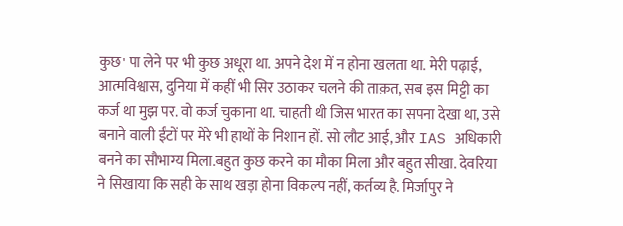कुछ' पा लेने पर भी कुछ अधूरा था. अपने देश में न होना खलता था. मेरी पढ़ाई, आत्मविश्वास, दुनिया में कहीं भी सिर उठाकर चलने की ताक़त, सब इस मिट्टी का कर्ज था मुझ पर. वो कर्ज चुकाना था. चाहती थी जिस भारत का सपना देखा था, उसे बनाने वाली ईंटों पर मेरे भी हाथों के निशान हों. सो लौट आई, और IAS अधिकारी बनने का सौभाग्य मिला.बहुत कुछ करने का मौका मिला और बहुत सीखा. देवरिया ने सिखाया कि सही के साथ खड़ा होना विकल्प नहीं, कर्तव्य है. मिर्जापुर ने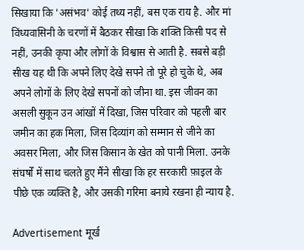सिखाया कि 'असंभव' कोई तथ्य नहीं, बस एक राय है. और मां विंध्यवासिनी के चरणों में बैठकर सीखा कि शक्ति किसी पद से नहीं, उनकी कृपा और लोगों के विश्वास से आती है. सबसे बड़ी सीख यह थी कि अपने लिए देखे सपने तो पूरे हो चुके थे, अब अपने लोगों के लिए देखे सपनों को जीना था. इस जीवन का असली सुकून उन आंखों में दिखा, जिस परिवार को पहली बार जमीन का हक मिला, जिस दिव्यांग को सम्मान से जीने का अवसर मिला, और जिस किसान के खेत को पानी मिला. उनके संघर्षों में साथ चलते हुए मैंने सीखा कि हर सरकारी फ़ाइल के पीछे एक व्यक्ति है, और उसकी गरिमा बनाये रखना ही न्याय है.

Advertisement मूर्ख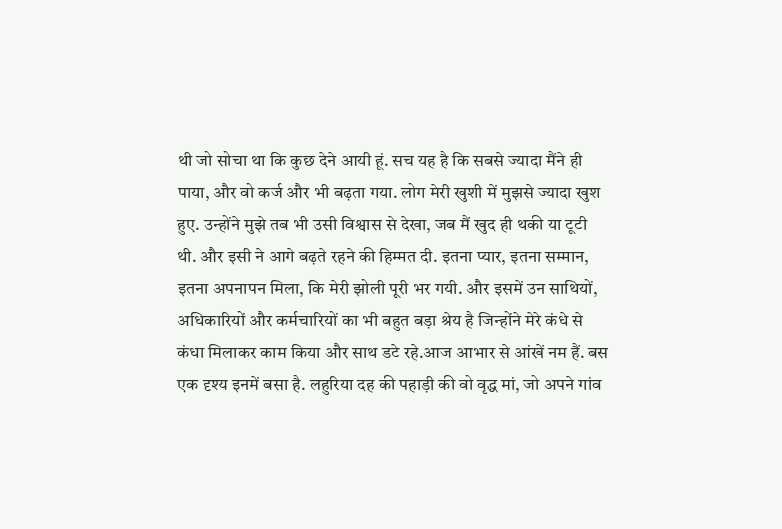थी जो सोचा था कि कुछ देने आयी हूं. सच यह है कि सबसे ज्यादा मैंने ही पाया, और वो कर्ज और भी बढ़ता गया. लोग मेरी खुशी में मुझसे ज्यादा खुश हुए. उन्होंने मुझे तब भी उसी विश्वास से देखा, जब मैं खुद ही थकी या टूटी थी. और इसी ने आगे बढ़ते रहने की हिम्मत दी. इतना प्यार, इतना सम्मान, इतना अपनापन मिला, कि मेरी झोली पूरी भर गयी. और इसमें उन साथियों, अधिकारियों और कर्मचारियों का भी बहुत बड़ा श्रेय है जिन्होंने मेरे कंधे से कंधा मिलाकर काम किया और साथ डटे रहे.आज आभार से आंखें नम हैं. बस एक दृश्य इनमें बसा है. लहुरिया दह की पहाड़ी की वो वृद्ध मां, जो अपने गांव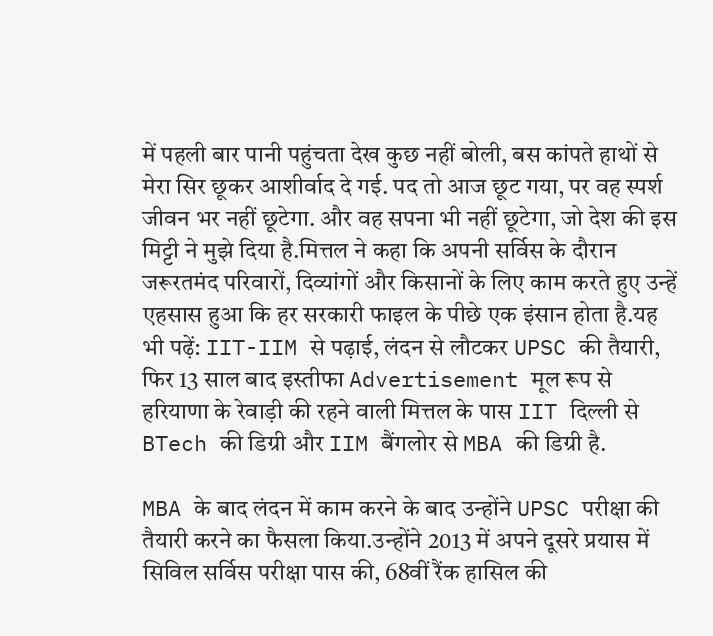में पहली बार पानी पहुंचता देख कुछ नहीं बोली, बस कांपते हाथों से मेरा सिर छूकर आशीर्वाद दे गई. पद तो आज छूट गया, पर वह स्पर्श जीवन भर नहीं छूटेगा. और वह सपना भी नहीं छूटेगा, जो देश की इस मिट्टी ने मुझे दिया है.मित्तल ने कहा कि अपनी सर्विस के दौरान जरूरतमंद परिवारों, दिव्यांगों और किसानों के लिए काम करते हुए उन्हें एहसास हुआ कि हर सरकारी फाइल के पीछे एक इंसान होता है.यह भी पढ़ें: IIT-IIM से पढ़ाई, लंदन से लौटकर UPSC की तैयारी, फिर 13 साल बाद इस्तीफा Advertisement मूल रूप से हरियाणा के रेवाड़ी की रहने वाली मित्तल के पास IIT दिल्ली से BTech की डिग्री और IIM बैंगलोर से MBA की डिग्री है.

MBA के बाद लंदन में काम करने के बाद उन्होंने UPSC परीक्षा की तैयारी करने का फैसला किया.उन्होंने 2013 में अपने दूसरे प्रयास में सिविल सर्विस परीक्षा पास की, 68वीं रैंक हासिल की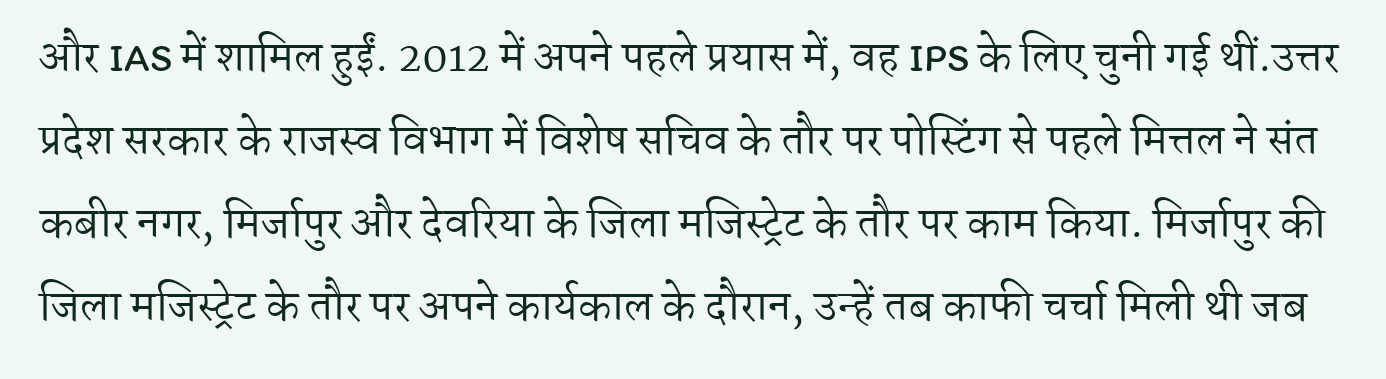और IAS में शामिल हुईं. 2012 में अपने पहले प्रयास में, वह IPS के लिए चुनी गई थीं.उत्तर प्रदेश सरकार के राजस्व विभाग में विशेष सचिव के तौर पर पोस्टिंग से पहले मित्तल ने संत कबीर नगर, मिर्जापुर और देवरिया के जिला मजिस्ट्रेट के तौर पर काम किया. मिर्जापुर की जिला मजिस्ट्रेट के तौर पर अपने कार्यकाल के दौरान, उन्हें तब काफी चर्चा मिली थी जब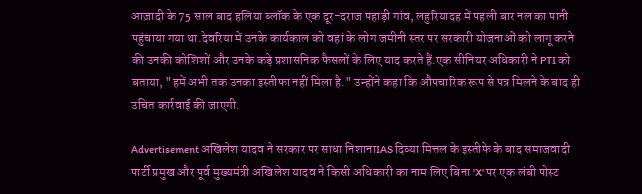आज़ादी के 75 साल बाद हलिया ब्लॉक के एक दूर-दराज पहाड़ी गांव, लहुरियादह में पहली बार नल का पानी पहुंचाया गया था.देवरिया में उनके कार्यकाल को वहां के लोग जमीनी स्तर पर सरकारी योजनाओं को लागू करने की उनकी कोशिशों और उनके कड़े प्रशासनिक फैसलों के लिए याद करते हैं.एक सीनियर अधिकारी ने PTI को बताया, "हमें अभी तक उनका इस्तीफा नहीं मिला है." उन्होंने कहा कि औपचारिक रूप से पत्र मिलने के बाद ही उचित कार्रवाई की जाएगी.

Advertisement अखिलेश यादव ने सरकार पर साधा निशानाIAS दिव्या मित्तल के इस्तीफे के बाद समाजवादी पार्टी प्रमुख और पूर्व मुख्यमंत्री अखिलेश यादव ने किसी अधिकारी का नाम लिए बिना 'X' पर एक लंबी पोस्ट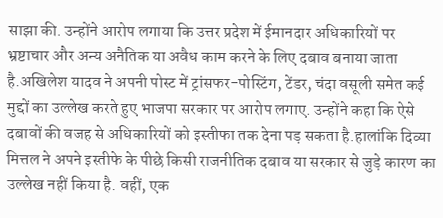साझा की. उन्होंने आरोप लगाया कि उत्तर प्रदेश में ईमानदार अधिकारियों पर भ्रष्टाचार और अन्य अनैतिक या अवैध काम करने के लिए दबाव बनाया जाता है.अखिलेश यादव ने अपनी पोस्ट में ट्रांसफर-पोस्टिंग, टेंडर, चंदा वसूली समेत कई मुद्दों का उल्लेख करते हुए भाजपा सरकार पर आरोप लगाए. उन्होंने कहा कि ऐसे दबावों की वजह से अधिकारियों को इस्तीफा तक देना पड़ सकता है.हालांकि दिव्या मित्तल ने अपने इस्तीफे के पीछे किसी राजनीतिक दबाव या सरकार से जुड़े कारण का उल्लेख नहीं किया है. वहीं, एक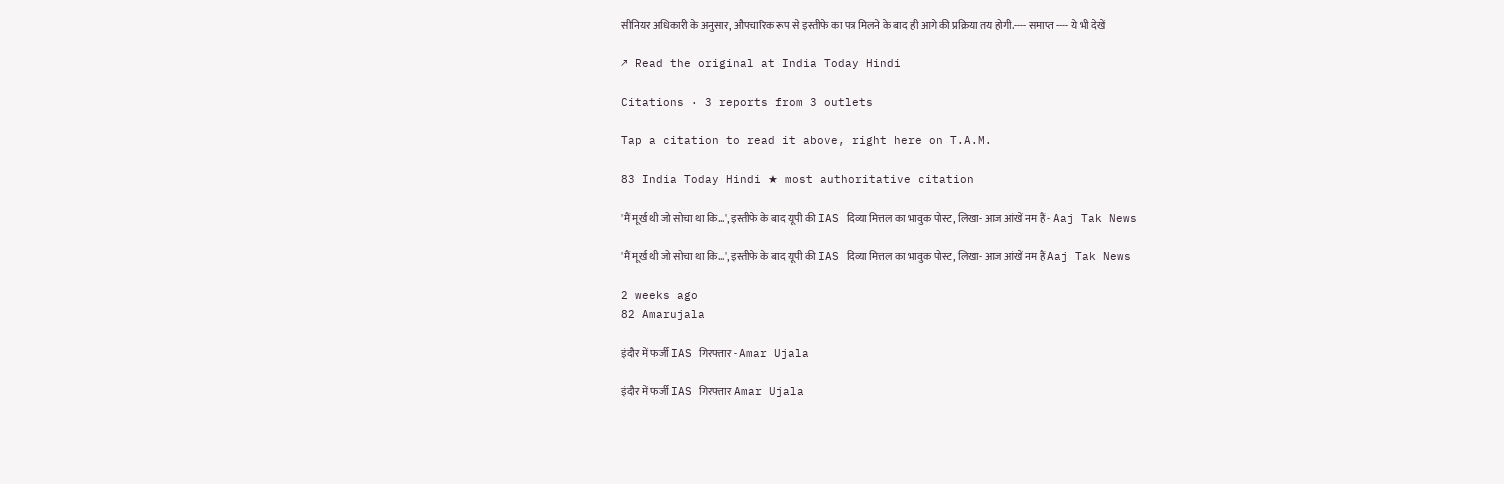सीनियर अधिकारी के अनुसार, औपचारिक रूप से इस्तीफे का पत्र मिलने के बाद ही आगे की प्रक्रिया तय होगी.---- समाप्त ---- ये भी देखें

↗ Read the original at India Today Hindi

Citations · 3 reports from 3 outlets

Tap a citation to read it above, right here on T.A.M.

83 India Today Hindi ★ most authoritative citation

'मैं मूर्ख थी जो सोचा था कि...', इस्तीफे के बाद यूपी की IAS दिव्या मित्तल का भावुक पोस्ट, लिखा- आज आंखें नम हैं - Aaj Tak News

'मैं मूर्ख थी जो सोचा था कि...', इस्तीफे के बाद यूपी की IAS दिव्या मित्तल का भावुक पोस्ट, लिखा- आज आंखें नम हैं Aaj Tak News

2 weeks ago
82 Amarujala

इंदौर में फर्जी IAS गिरफ्तार - Amar Ujala

इंदौर में फर्जी IAS गिरफ्तार Amar Ujala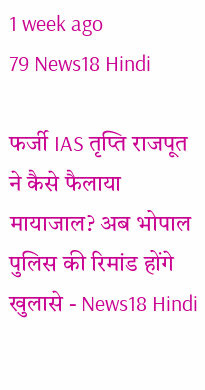1 week ago
79 News18 Hindi

फर्जी IAS तृप्ति राजपूत ने कैसे फैलाया मायाजाल? अब भोपाल पुलिस की रिमांड होंगे खुलासे - News18 Hindi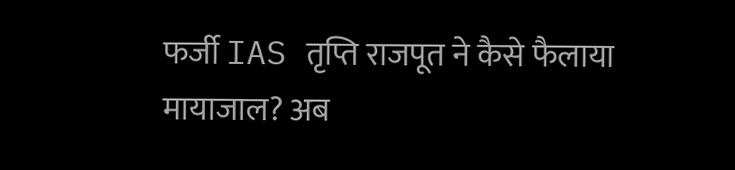फर्जी IAS तृप्ति राजपूत ने कैसे फैलाया मायाजाल? अब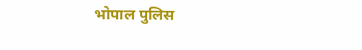भोपाल पुलिस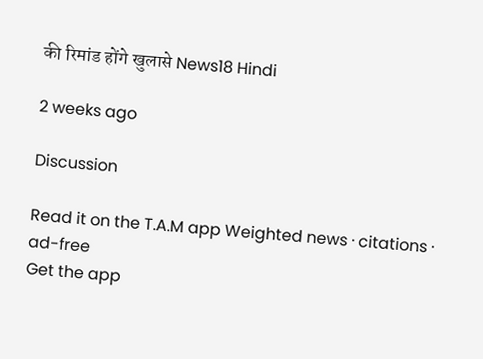की रिमांड होंगे खुलासे News18 Hindi

2 weeks ago

Discussion

Read it on the T.A.M app Weighted news · citations · ad-free
Get the app